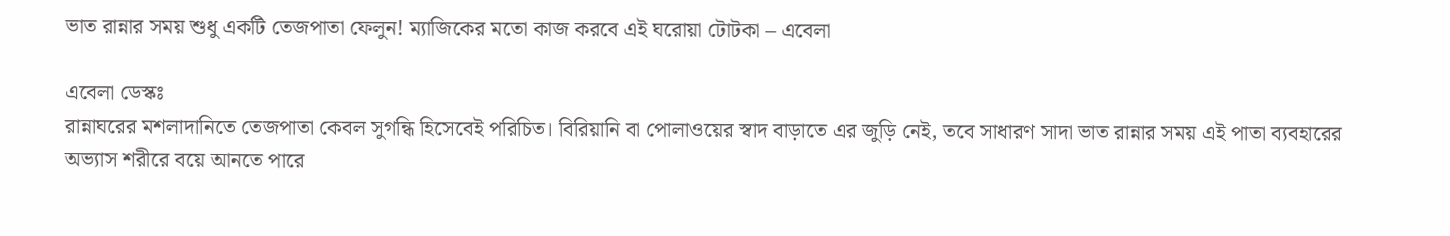ভাত রান্নার সময় শুধু একটি তেজপাতা ফেলুন! ম্যাজিকের মতো কাজ করবে এই ঘরোয়া টোটকা – এবেলা

এবেলা ডেস্কঃ
রান্নাঘরের মশলাদানিতে তেজপাতা কেবল সুগন্ধি হিসেবেই পরিচিত। বিরিয়ানি বা পোলাওয়ের স্বাদ বাড়াতে এর জুড়ি নেই, তবে সাধারণ সাদা ভাত রান্নার সময় এই পাতা ব্যবহারের অভ্যাস শরীরে বয়ে আনতে পারে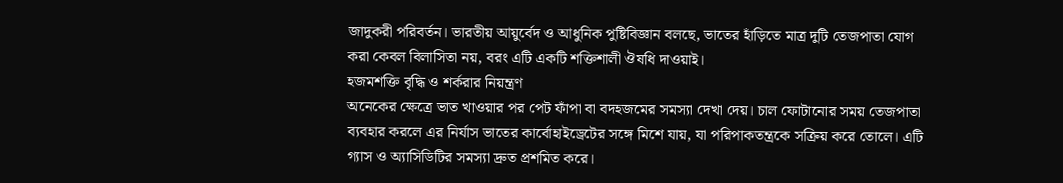জাদুকরী পরিবর্তন। ভারতীয় আয়ুর্বেদ ও আধুনিক পুষ্টিবিজ্ঞান বলছে, ভাতের হাঁড়িতে মাত্র দুটি তেজপাতা যোগ করা কেবল বিলাসিতা নয়, বরং এটি একটি শক্তিশালী ঔষধি দাওয়াই।
হজমশক্তি বৃদ্ধি ও শর্করার নিয়ন্ত্রণ
অনেকের ক্ষেত্রে ভাত খাওয়ার পর পেট ফাঁপা বা বদহজমের সমস্যা দেখা দেয়। চাল ফোটানোর সময় তেজপাতা ব্যবহার করলে এর নির্যাস ভাতের কার্বোহাইড্রেটের সঙ্গে মিশে যায়, যা পরিপাকতন্ত্রকে সক্রিয় করে তোলে। এটি গ্যাস ও অ্যাসিডিটির সমস্যা দ্রুত প্রশমিত করে।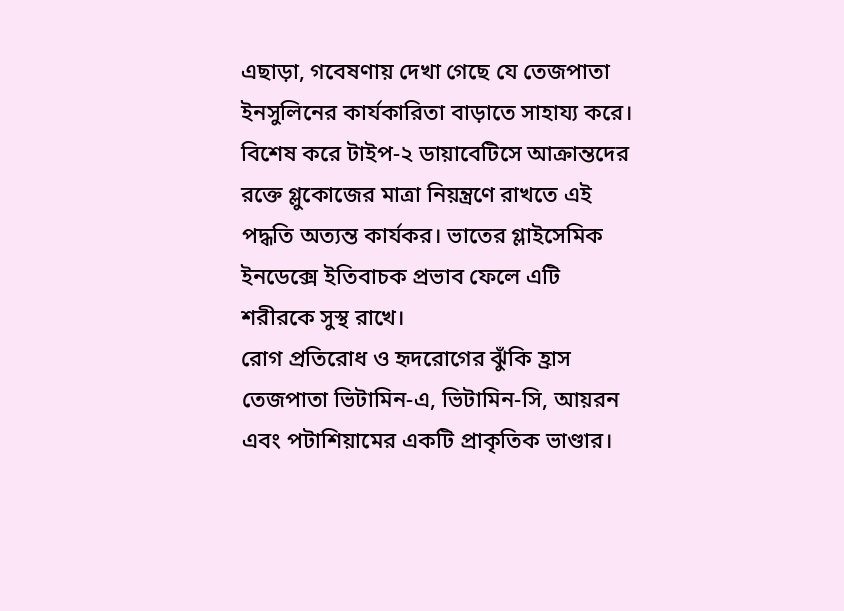এছাড়া, গবেষণায় দেখা গেছে যে তেজপাতা ইনসুলিনের কার্যকারিতা বাড়াতে সাহায্য করে। বিশেষ করে টাইপ-২ ডায়াবেটিসে আক্রান্তদের রক্তে গ্লুকোজের মাত্রা নিয়ন্ত্রণে রাখতে এই পদ্ধতি অত্যন্ত কার্যকর। ভাতের গ্লাইসেমিক ইনডেক্সে ইতিবাচক প্রভাব ফেলে এটি শরীরকে সুস্থ রাখে।
রোগ প্রতিরোধ ও হৃদরোগের ঝুঁকি হ্রাস
তেজপাতা ভিটামিন-এ, ভিটামিন-সি, আয়রন এবং পটাশিয়ামের একটি প্রাকৃতিক ভাণ্ডার।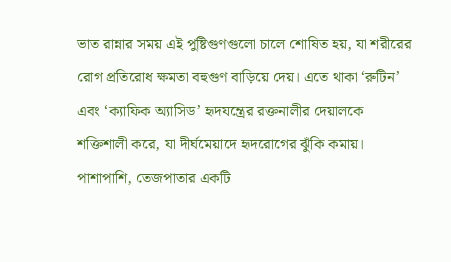ভাত রান্নার সময় এই পুষ্টিগুণগুলো চালে শোষিত হয়, যা শরীরের রোগ প্রতিরোধ ক্ষমতা বহুগুণ বাড়িয়ে দেয়। এতে থাকা ‘রুটিন’ এবং ‘ক্যাফিক অ্যাসিড’ হৃদযন্ত্রের রক্তনালীর দেয়ালকে শক্তিশালী করে, যা দীর্ঘমেয়াদে হৃদরোগের ঝুঁকি কমায়।
পাশাপাশি, তেজপাতার একটি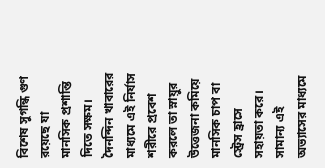বিশেষ সুগন্ধি গুণ রয়েছে যা মানসিক প্রশান্তি দিতে সক্ষম। দৈনন্দিন খাবারের মাধ্যমে এই নির্যাস শরীরে প্রবেশ করলে তা স্নায়ুর উত্তেজনা কমিয়ে মানসিক চাপ বা স্ট্রেস হ্রাসে সহায়তা করে। সামান্য এই অভ্যাসের মাধ্যমে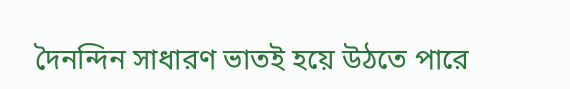দৈনন্দিন সাধারণ ভাতই হয়ে উঠতে পারে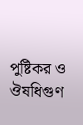পুষ্টিকর ও ঔষধিগুণ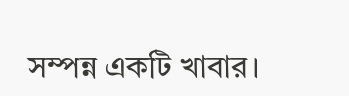সম্পন্ন একটি খাবার।